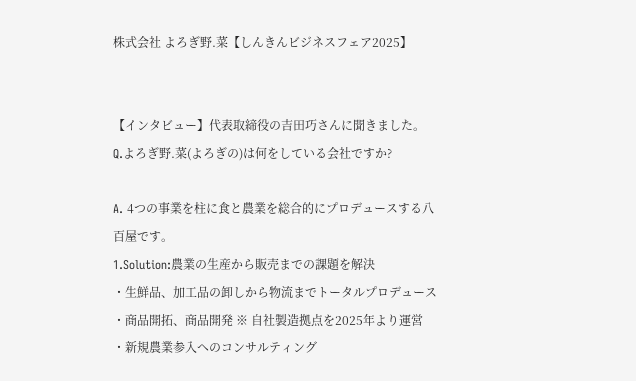株式会社 よろぎ野.菜【しんきんビジネスフェア2025】


【インタビュー】代表取締役の吉田巧さんに聞きました。
Q.よろぎ野.菜(よろぎの)は何をしている会社ですか?

A. 4つの事業を柱に食と農業を総合的にプロデュースする八百屋です。
1.Solution:農業の生産から販売までの課題を解決
・生鮮品、加工品の卸しから物流までトータルプロデュース
・商品開拓、商品開発 ※ 自社製造拠点を2025年より運営
・新規農業参入へのコンサルティング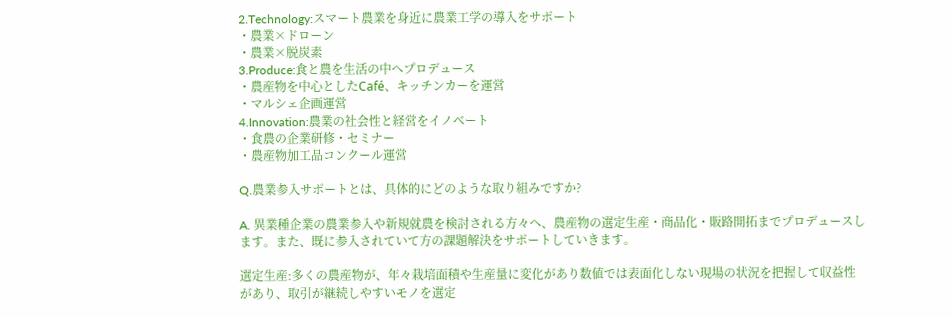2.Technology:スマート農業を身近に農業工学の導入をサポート
・農業×ドローン
・農業×脱炭素
3.Produce:食と農を生活の中へプロデュース
・農産物を中心としたCafé、キッチンカーを運営
・マルシェ企画運営
4.Innovation:農業の社会性と経営をイノベート
・食農の企業研修・セミナー
・農産物加工品コンクール運営

Q.農業参入サポートとは、具体的にどのような取り組みですか?

A. 異業種企業の農業参入や新規就農を検討される方々へ、農産物の選定生産・商品化・販路開拓までプロデュースします。また、既に参入されていて方の課題解決をサポートしていきます。

選定生産:多くの農産物が、年々栽培面積や生産量に変化があり数値では表面化しない現場の状況を把握して収益性があり、取引が継続しやすいモノを選定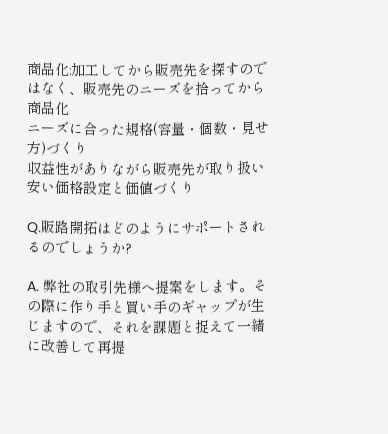商品化:加工してから販売先を探すのではなく、販売先のニーズを拾ってから商品化
ニーズに合った規格(容量・個数・見せ方)づくり
収益性がありながら販売先が取り扱い安い価格設定と価値づくり

Q.販路開拓はどのようにサポートされるのでしょうか?

A. 弊社の取引先様へ提案をします。その際に作り手と買い手のギャップが生じますので、それを課題と捉えて一緒に改善して再提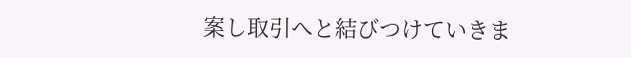案し取引へと結びつけていきま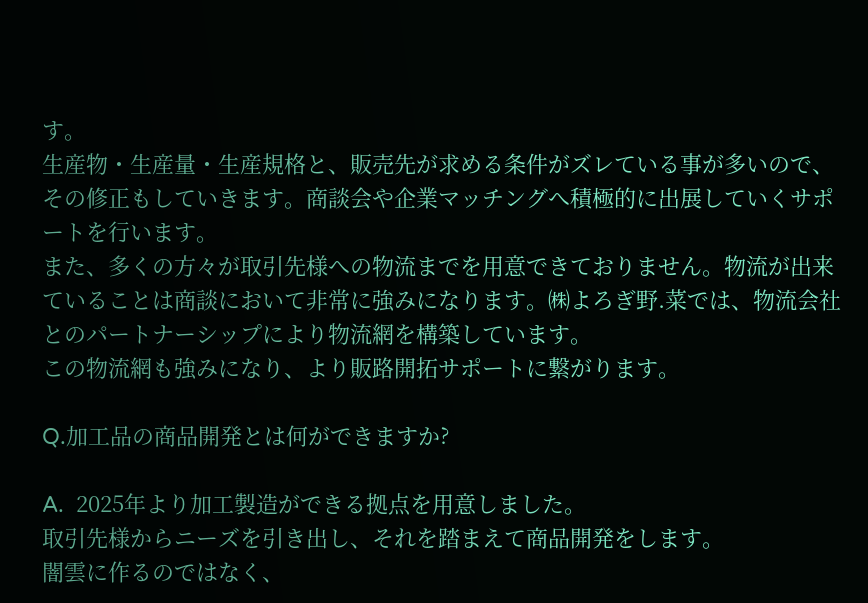す。
生産物・生産量・生産規格と、販売先が求める条件がズレている事が多いので、その修正もしていきます。商談会や企業マッチングへ積極的に出展していくサポートを行います。
また、多くの方々が取引先様への物流までを用意できておりません。物流が出来ていることは商談において非常に強みになります。㈱よろぎ野.菜では、物流会社とのパートナーシップにより物流網を構築しています。
この物流網も強みになり、より販路開拓サポートに繋がります。

Q.加工品の商品開発とは何ができますか?

A.  2025年より加工製造ができる拠点を用意しました。
取引先様からニーズを引き出し、それを踏まえて商品開発をします。
闇雲に作るのではなく、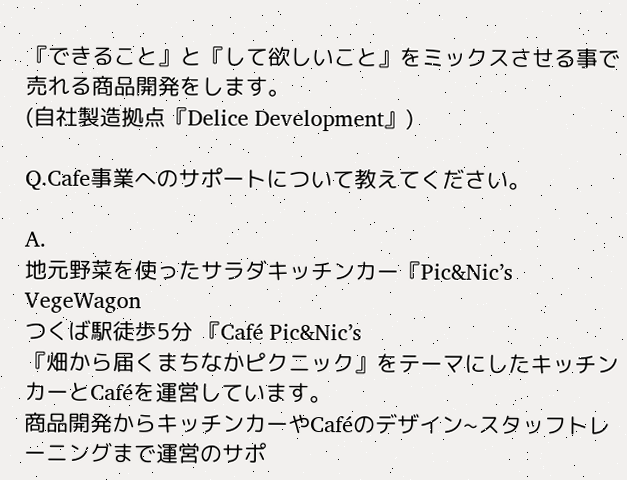『できること』と『して欲しいこと』をミックスさせる事で売れる商品開発をします。
(自社製造拠点『Delice Development』)

Q.Cafe事業へのサポートについて教えてください。

A.
地元野菜を使ったサラダキッチンカー『Pic&Nic’s VegeWagon
つくば駅徒歩5分 『Café Pic&Nic’s
『畑から届くまちなかピクニック』をテーマにしたキッチンカーとCaféを運営しています。
商品開発からキッチンカーやCaféのデザイン~スタッフトレーニングまで運営のサポ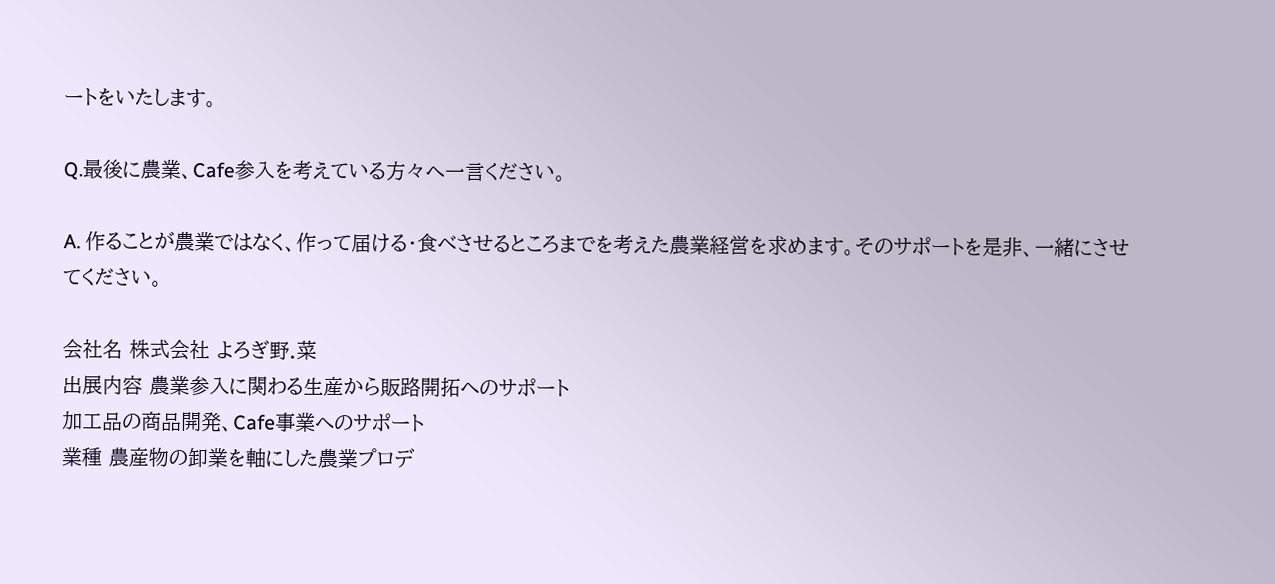ートをいたします。

Q.最後に農業、Cafe参入を考えている方々へ一言ください。

A. 作ることが農業ではなく、作って届ける・食べさせるところまでを考えた農業経営を求めます。そのサポートを是非、一緒にさせてください。

会社名 株式会社 よろぎ野.菜
出展内容 農業参入に関わる生産から販路開拓へのサポート
加工品の商品開発、Cafe事業へのサポート
業種 農産物の卸業を軸にした農業プロデ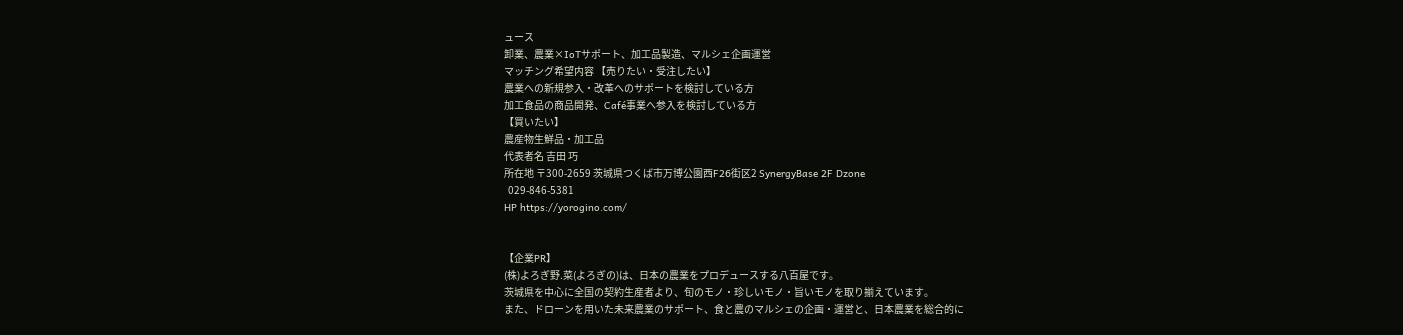ュース
卸業、農業×IoTサポート、加工品製造、マルシェ企画運営
マッチング希望内容 【売りたい・受注したい】
農業への新規参入・改革へのサポートを検討している方
加工食品の商品開発、Café事業へ参入を検討している方
【買いたい】
農産物生鮮品・加工品
代表者名 吉田 巧
所在地 〒300-2659 茨城県つくば市万博公園西F26街区2 SynergyBase 2F Dzone
  029-846-5381
HP https://yorogino.com/


【企業PR】
(株)よろぎ野.菜(よろぎの)は、日本の農業をプロデュースする八百屋です。
茨城県を中心に全国の契約生産者より、旬のモノ・珍しいモノ・旨いモノを取り揃えています。
また、ドローンを用いた未来農業のサポート、食と農のマルシェの企画・運営と、日本農業を総合的に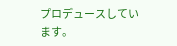プロデュースしています。